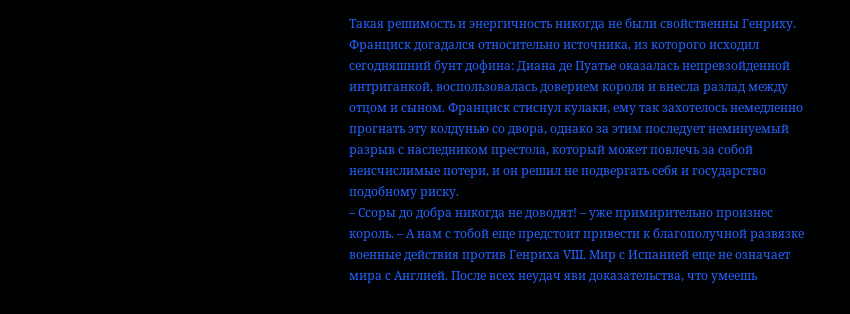Такая решимость и энергичность никогда не были свойственны Генриху. Франциск догадался относительно источника, из которого исходил сегодняшний бунт дофина: Диана де Пуатье оказалась непревзойденной интриганкой, воспользовалась доверием короля и внесла разлад между отцом и сыном. Франциск стиснул кулаки, ему так захотелось немедленно прогнать эту колдунью со двора, однако за этим последует неминуемый разрыв с наследником престола, который может повлечь за собой неисчислимые потери, и он решил не подвергать себя и государство подобному риску.
– Ссоры до добра никогда не доводят! – уже примирительно произнес король. – А нам с тобой еще предстоит привести к благополучной развязке военные действия против Генриха VIII. Мир с Испанией еще не означает мира с Англией. После всех неудач яви доказательства, что умеешь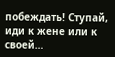побеждать! Ступай, иди к жене или к своей…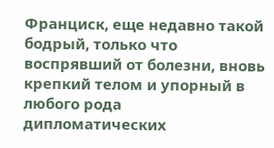Франциск, еще недавно такой бодрый, только что воспрявший от болезни, вновь крепкий телом и упорный в любого рода дипломатических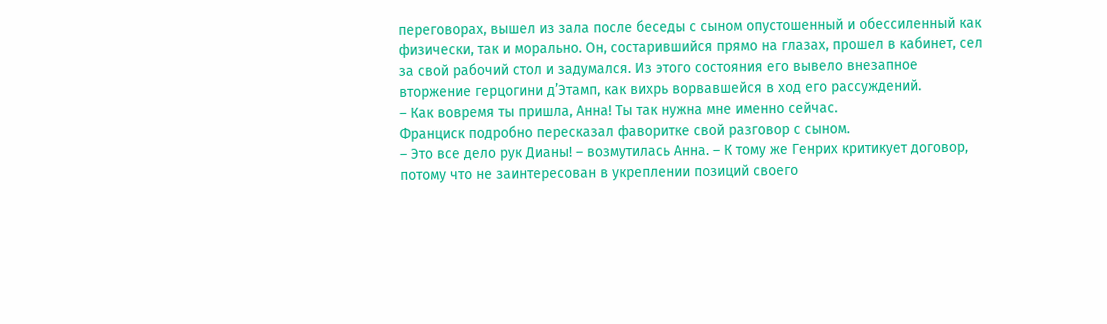переговорах, вышел из зала после беседы с сыном опустошенный и обессиленный как физически, так и морально. Он, состарившийся прямо на глазах, прошел в кабинет, сел за свой рабочий стол и задумался. Из этого состояния его вывело внезапное вторжение герцогини д’Этамп, как вихрь ворвавшейся в ход его рассуждений.
– Как вовремя ты пришла, Анна! Ты так нужна мне именно сейчас.
Франциск подробно пересказал фаворитке свой разговор с сыном.
– Это все дело рук Дианы! – возмутилась Анна. – К тому же Генрих критикует договор, потому что не заинтересован в укреплении позиций своего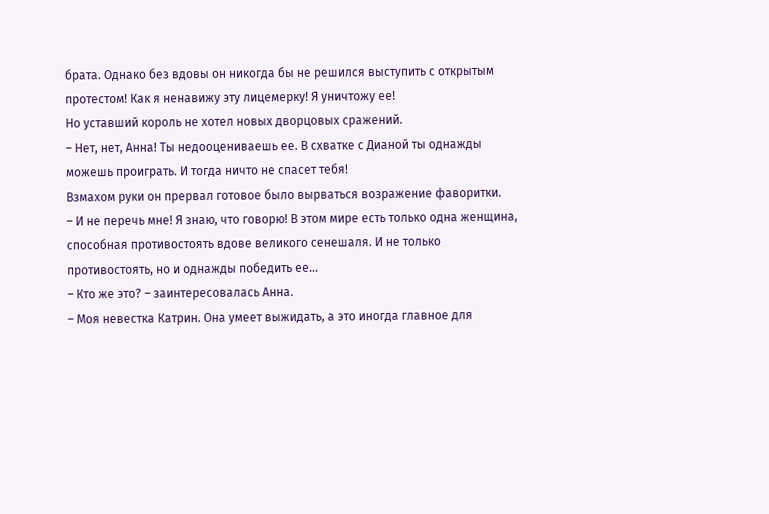брата. Однако без вдовы он никогда бы не решился выступить с открытым протестом! Как я ненавижу эту лицемерку! Я уничтожу ее!
Но уставший король не хотел новых дворцовых сражений.
– Нет, нет, Анна! Ты недооцениваешь ее. В схватке с Дианой ты однажды можешь проиграть. И тогда ничто не спасет тебя!
Взмахом руки он прервал готовое было вырваться возражение фаворитки.
– И не перечь мне! Я знаю, что говорю! В этом мире есть только одна женщина, способная противостоять вдове великого сенешаля. И не только противостоять, но и однажды победить ее…
– Кто же это? – заинтересовалась Анна.
– Моя невестка Катрин. Она умеет выжидать, а это иногда главное для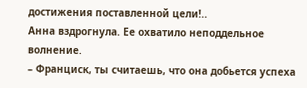достижения поставленной цели!..
Анна вздрогнула. Ее охватило неподдельное волнение.
– Франциск, ты считаешь, что она добьется успеха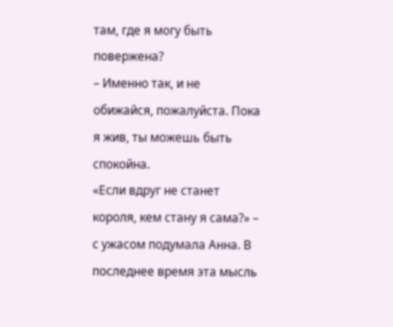там, где я могу быть повержена?
– Именно так, и не обижайся, пожалуйста. Пока я жив, ты можешь быть спокойна.
«Если вдруг не станет короля, кем стану я сама?» – с ужасом подумала Анна. В последнее время эта мысль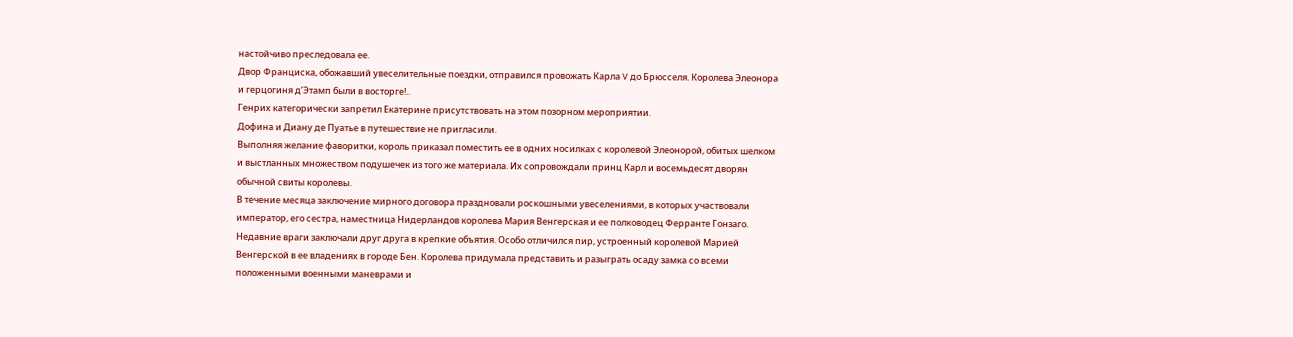настойчиво преследовала ее.
Двор Франциска, обожавший увеселительные поездки, отправился провожать Карла V до Брюсселя. Королева Элеонора и герцогиня д’Этамп были в восторге!..
Генрих категорически запретил Екатерине присутствовать на этом позорном мероприятии.
Дофина и Диану де Пуатье в путешествие не пригласили.
Выполняя желание фаворитки, король приказал поместить ее в одних носилках с королевой Элеонорой, обитых шелком и выстланных множеством подушечек из того же материала. Их сопровождали принц Карл и восемьдесят дворян обычной свиты королевы.
В течение месяца заключение мирного договора праздновали роскошными увеселениями, в которых участвовали император, его сестра, наместница Нидерландов королева Мария Венгерская и ее полководец Ферранте Гонзаго. Недавние враги заключали друг друга в крепкие объятия. Особо отличился пир, устроенный королевой Марией Венгерской в ее владениях в городе Бен. Королева придумала представить и разыграть осаду замка со всеми положенными военными маневрами и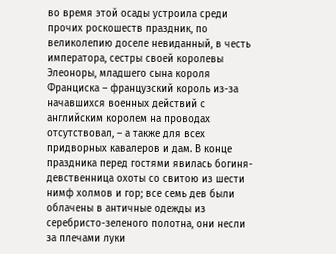во время этой осады устроила среди прочих роскошеств праздник, по великолепию доселе невиданный, в честь императора, сестры своей королевы Элеоноры, младшего сына короля Франциска – французский король из-за начавшихся военных действий с английским королем на проводах отсутствовал, – а также для всех придворных кавалеров и дам. В конце праздника перед гостями явилась богиня-девственница охоты со свитою из шести нимф холмов и гор; все семь дев были облачены в античные одежды из серебристо-зеленого полотна, они несли за плечами луки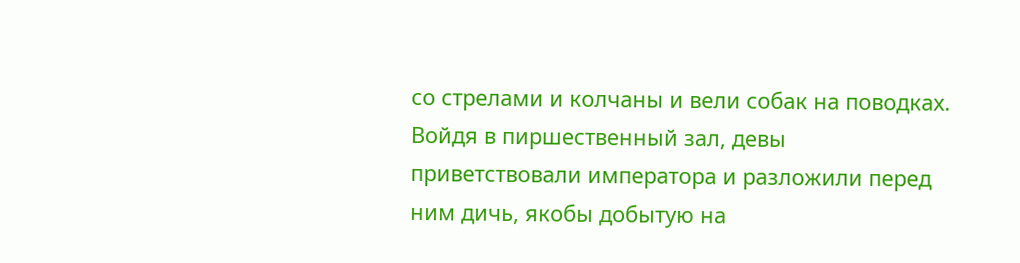со стрелами и колчаны и вели собак на поводках. Войдя в пиршественный зал, девы приветствовали императора и разложили перед ним дичь, якобы добытую на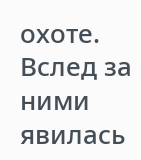охоте.
Вслед за ними явилась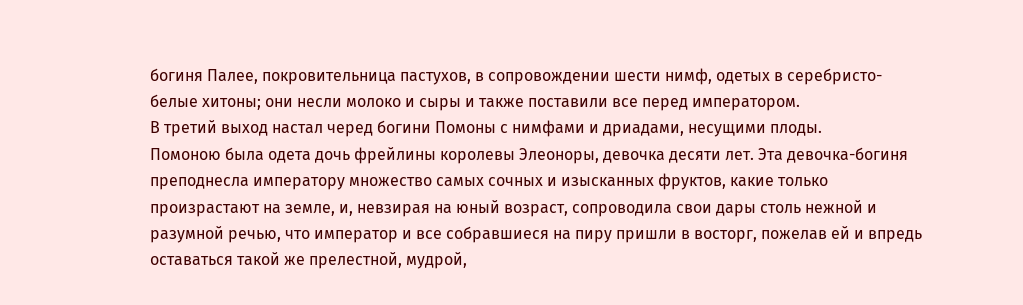богиня Палее, покровительница пастухов, в сопровождении шести нимф, одетых в серебристо-белые хитоны; они несли молоко и сыры и также поставили все перед императором.
В третий выход настал черед богини Помоны с нимфами и дриадами, несущими плоды.
Помоною была одета дочь фрейлины королевы Элеоноры, девочка десяти лет. Эта девочка-богиня преподнесла императору множество самых сочных и изысканных фруктов, какие только произрастают на земле, и, невзирая на юный возраст, сопроводила свои дары столь нежной и разумной речью, что император и все собравшиеся на пиру пришли в восторг, пожелав ей и впредь оставаться такой же прелестной, мудрой,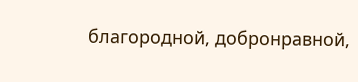благородной, добронравной,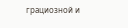грациозной и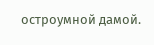остроумной дамой.